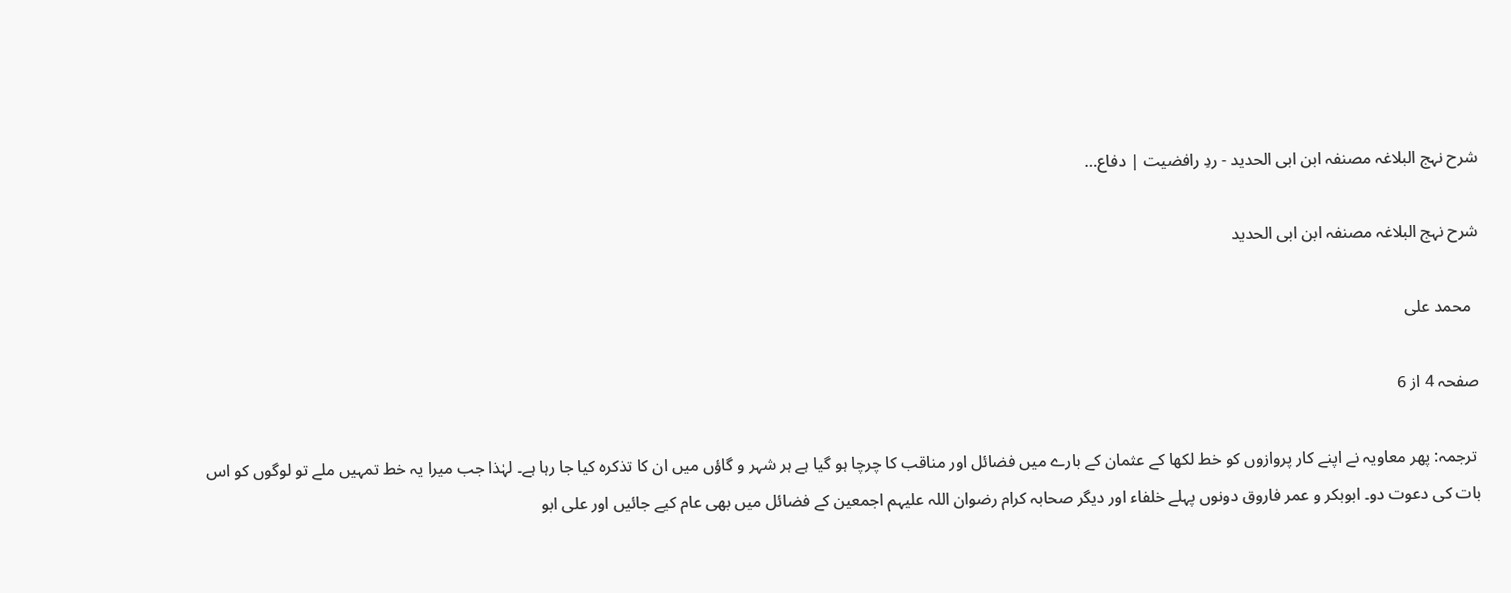شرح نہج البلاغہ مصنفہ ابن ابی الحدید - ردِ رافضیت | دفاع…

شرح نہج البلاغہ مصنفہ ابن ابی الحدید

  محمد علی

صفحہ 4 از 6

 ترجمہ: پھر معاویہ نے اپنے کار پروازوں کو خط لکھا کے عثمان کے بارے میں فضائل اور مناقب کا چرچا ہو گیا ہے ہر شہر و گاؤں میں ان کا تذکرہ کیا جا رہا ہے۔ لہٰذا جب میرا یہ خط تمہیں ملے تو لوگوں کو اس بات کی دعوت دو۔ ابوبکر و عمر فاروق دونوں پہلے خلفاء اور دیگر صحابہ کرام رضوان اللہ علیہم اجمعین کے فضائل میں بھی عام کیے جائیں اور علی ابو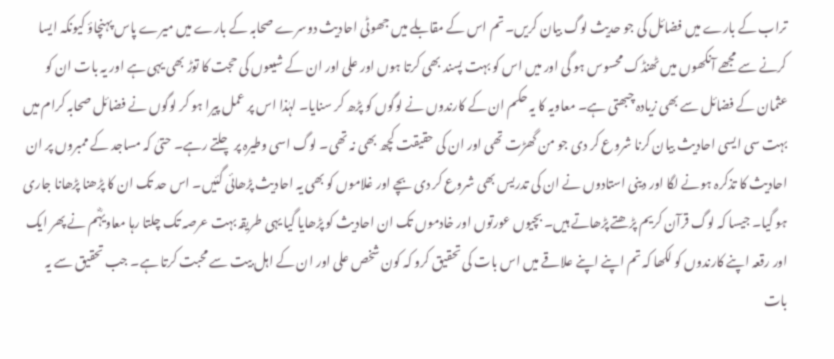تراب کے بارے میں فضائل کی جو حدیث لوگ بیان کریں۔ تم اس کے مقابلے میں جھوٹی احادیث دوسرے صحابہ کے بارے میں میرے پاس پہنچاؤ کیونکہ ایسا کرنے سے مجھے آنکھوں میں ٹھنڈک محسوس ہو گی اور میں اس کو بہت پسند بھی کرتا ہوں اور علی اور ان کے شیعوں کی حجت کا توڑ بھی یہی ہے اور یہ بات ان کو عثمان کے فضائل سے بھی زیادہ چبھتی ہے۔ معاویہ کا یہ حکم ان کے کارندوں نے لوگوں کو پڑھ کر سنایا۔ لہٰذا اس پر عمل پیرا ہو کر لوگوں نے فضائل صحابہ کرام میں بہت سی ایسی احادیث بیان کرنا شروع کر دی جو من گھڑت تھی اور ان کی حقیقت کچھ بھی نہ تھی۔ لوگ اسی وطیرہ پر چلتے رہے۔ حتیٰ کہ مساجد کے ممبروں پر ان احادیث کا تذکرہ ہونے لگا اور دینی استادوں نے ان کی تدریس بھی شروع کر دی بچے اور غلاموں کو بھی یہ احادیث پڑھائی گئیں۔ اس حد تک ان کا پڑھنا پڑھانا جاری ہو گیا۔ جیسا کہ لوگ قرآن کریم پڑھتے پڑھاتے ہیں۔ بچیوں عورتوں اور خادموں تک ان احادیث کو پڑھایا گیا یہی طریقہ بہت عرصہ تک چلتا رہا معاویہؓم نے پھر ایک اور رقعہ اپنے کارندوں کو لکھا کہ تم اپنے اپنے علاقے میں اس بات کی تحقیق کرو کہ کون شخص علی اور ان کے اہل بیت سے محبت کرتا ہے۔ جب تحقیق سے یہ بات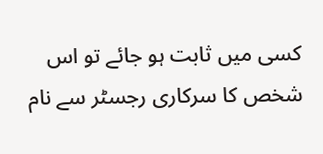کسی میں ثابت ہو جائے تو اس شخص کا سرکاری رجسٹر سے نام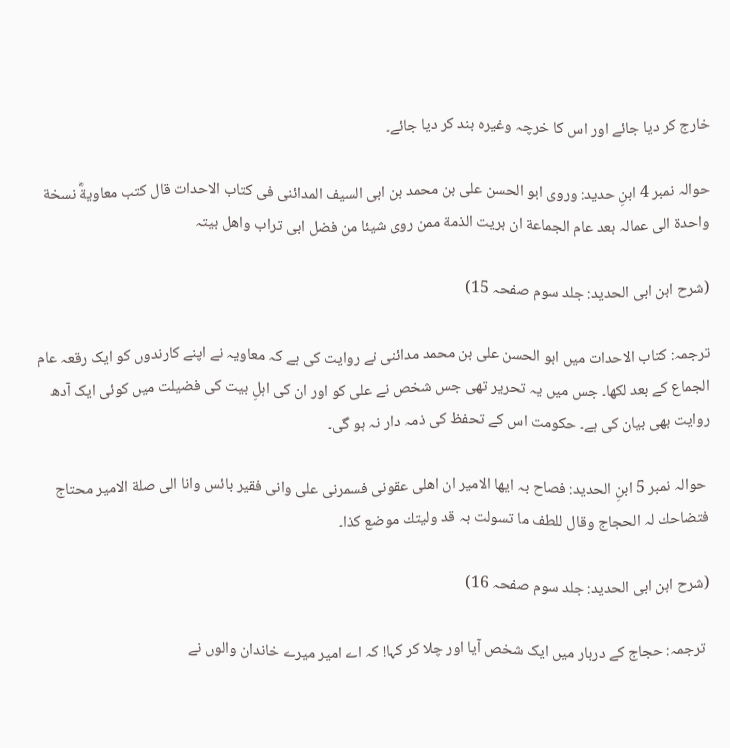خارج کر دیا جائے اور اس کا خرچہ وغیرہ بند کر دیا جائے۔

حوالہ نمبر 4 ابنِ حدید: وروی ابو الحسن علی بن محمد بن ابی السیف المدائنی فی کتاب الاحدات قال کتب معاویةؓ نسخة واحدة الی عمالہ بعد عام الجماعة ان بریت الذمة ممن روی شیئا من فضل ابی تراب واھل بیتہ

(شرح ابن ابی الحدید: جلد سوم صفحہ 15)

ترجمہ: کتاب الاحدات میں ابو الحسن علی بن محمد مدائنی نے روایت کی ہے کہ معاویہ نے اپنے کارندوں کو ایک رقعہ عام الجماع کے بعد لکھا۔ جس میں یہ تحریر تھی جس شخص نے علی کو اور ان کی اہلِ بیت کی فضیلت میں کوئی ایک آدھ روایت بھی بیان کی ہے۔ حکومت اس کے تحفظ کی ذمہ دار نہ ہو گی۔

 حوالہ نمبر 5 ابنِ الحدید: فصاح بہ ایھا الامیر ان اھلی عقونی فسمرنی علی وانی فقیر بائس وانا الی صلة الامیر محتاج فتضاحك لہ الحجاج وقال للطف ما تسولت بہ قد ولیتك موضع کذا۔

(شرح ابن ابی الحدید: جلد سوم صفحہ 16)

 ترجمہ: حجاج کے دربار میں ایک شخص آیا اور چلا کر کہا! کہ اے امیر میرے خاندان والوں نے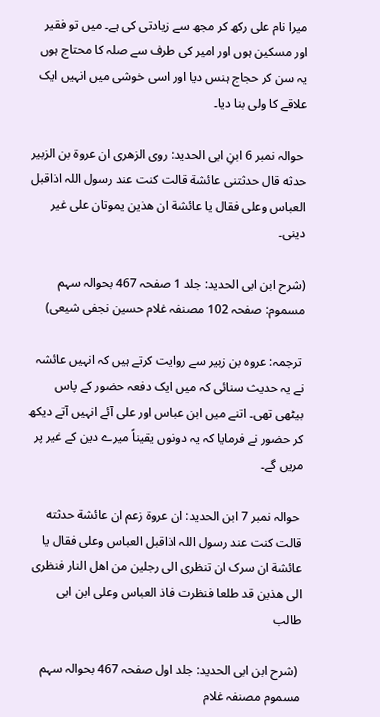میرا نام علی رکھ کر مجھ سے زیادتی کی ہے۔ میں تو فقیر اور مسکین ہوں اور امیر کی طرف سے صلہ کا محتاج ہوں یہ سن کر حجاج ہنس دیا اور اسی خوشی میں انہیں ایک علاقے کا ولی بنا دیا۔

 حوالہ نمبر 6 ابنِ ابی الحدید: روی الزھری ان عروة بن الزبیر حدثه قال حدثتنی عائشة قالت کنت عند رسول اللہ اذاقبل العباس وعلی فقال یا عائشة ان ھذین یموتان علی غیر دینی۔

(شرح ابن ابی الحدید: جلد 1 صفحہ 467 بحوالہ سہم مسموم: صفحہ 102 مصنفہ غلام حسین نجفی شیعی)

 ترجمہ: عروہ بن زبیر سے روایت کرتے ہیں کہ انہیں عائشہ نے یہ حدیث سنائی کہ میں ایک دفعہ حضور کے پاس بیٹھی تھی۔ اتنے میں ابن عباس اور علی آئے انہیں آتے دیکھ کر حضور نے فرمایا کہ یہ دونوں یقیناً میرے دین کے غیر پر مریں گے۔

 حوالہ نمبر 7 ابن الحدید: ان عروة زعم ان عائشة حدثته قالت کنت عند رسول اللہ اذاقبل العباس وعلی فقال یا عائشة ان سرک ان تنظری الی رجلین من اھل النار فنظری الی ھذین قد طلعا فنظرت فاذ العباس وعلی ابن ابی طالب

 (شرح ابن ابی الحدید: جلد اول صفحہ 467 بحوالہ سہم مسموم مصنفہ غلام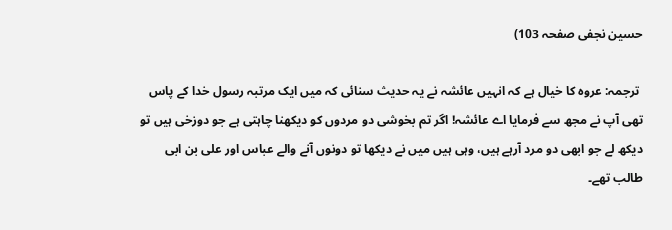حسین نجفی صفحہ 103)

 ترجمہ: عروہ کا خیال ہے کہ انہیں عائشہ نے یہ حدیث سنائی کہ میں ایک مرتبہ رسول خدا کے پاس تھی آپ نے مجھ سے فرمایا اے عائشہ! اگر تم بخوشی دو مردوں کو دیکھنا چاہتی ہے جو دوزخی ہیں تو دیکھ لے جو ابھی دو مرد آرہے ہیں، وہی ہیں میں نے دیکھا تو دونوں آنے والے عباس اور علی بن ابی طالب تھے۔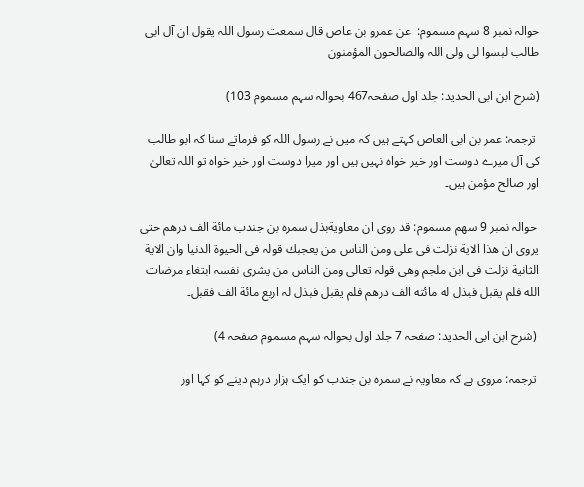حوالہ نمبر 8 سہم مسموم:  عن عمرو بن عاص قال سمعت رسول اللہ یقول ان آل ابی طالب لبسوا لی ولی اللہ والصالحون المؤمنون

(شرح ابن ابی الحدید: جلد اول صفحہ467 بحوالہ سہم مسموم 103)

 ترجمہ: عمر بن ابی العاص کہتے ہیں کہ میں نے رسول اللہ کو فرماتے سنا کہ ابو طالب کی آل میرے دوست اور خیر خواہ نہیں ہیں اور میرا دوست اور خیر خواہ تو اللہ تعالیٰ اور صالح مؤمن ہیں۔

 حوالہ نمبر 9 سھم مسموم: قد روی ان معاویةبذل سمرہ بن جندب مائة الف درھم حتی یروی ان ھذا الایة نزلت فی علی ومن الناس من یعجبك قولہ فی الحیوة الدنیا وان الایة الثانیة نزلت فی ابن ملجم وھی قولہ تعالی ومن الناس من یشری نفسہ ابتغاء مرضات الله فلم یقبل فبذل له مائته الف درھم فلم یقبل فبذل لہ اربع مائة الف فقبل۔

 (شرح ابن ابی الحدید: صفحہ 7 جلد اول بحوالہ سہم مسموم صفحہ 4)

 ترجمہ: مروی ہے کہ معاویہ نے سمرہ بن جندب کو ایک ہزار درہم دینے کو کہا اور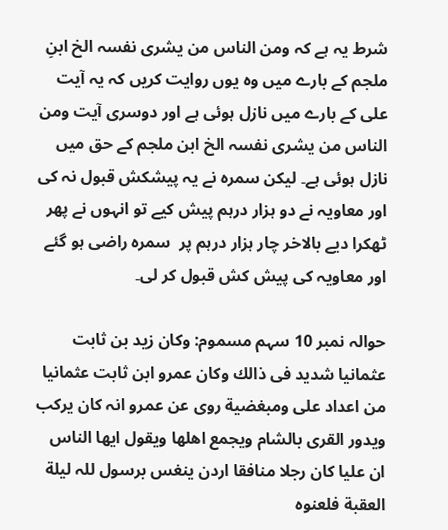شرط یہ ہے کہ ومن الناس من یشری نفسہ الخ ابنِ ملجم کے بارے میں وہ یوں روایت کریں کہ یہ آیت علی کے بارے میں نازل ہوئی ہے اور دوسری آیت ومن الناس من یشری نفسہ الخ ابن ملجم کے حق میں نازل ہوئی ہے۔ لیکن سمرہ نے یہ پیشکش قبول نہ کی اور معاویہ نے دو ہزار درہم پیش کیے تو انہوں نے پھر ٹھکرا دیے بالاخر چار ہزار درہم پر  سمرہ راضی ہو گئے اور معاویہ کی پیش کش قبول کر لی۔

حوالہ نمبر 10 سہم مسموم: وکان زید بن ثابت عثمانیا شدید فی ذالك وکان عمرو ابن ثابت عثمانیا من اعداد علی ومبغضیة روی عن عمرو انہ کان یرکب ویدور القری بالشام ویجمع اھلھا ویقول ایھا الناس ان علیا کان رجلا منافقا اردن ینغس برسول للہ لیلة العقبة فلعنوہ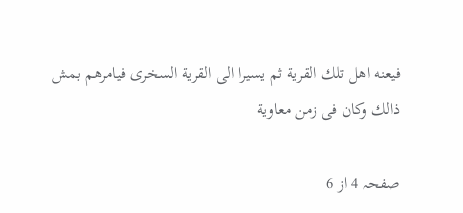فیعنه اھل تلك القریة ثم یسیرا الی القریة السخری فیامرھم بمش ذالك وکان فی زمن معاویة

صفحہ 4 از 6